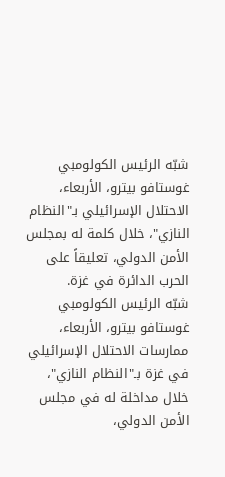شبّه الرئيس الكولومبي غوستافو بيترو، الأربعاء، الاحتلال الإسرائيلي بـ"النظام النازي"، خلال كلمة له بمجلس الأمن الدولي، تعليقاً على الحرب الدائرة في غزة.
شبّه الرئيس الكولومبي غوستافو بيترو، الأربعاء، ممارسات الاحتلال الإسرائيلي في غزة بـ"النظام النازي"، خلال مداخلة له في مجلس الأمن الدولي،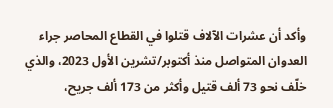وأكد أن عشرات الآلاف قتلوا في القطاع المحاصر جراء العدوان المتواصل منذ أكتوبر/تشرين الأول 2023، والذي خلّف نحو 73 ألف قتيل وأكثر من 173 ألف جريح،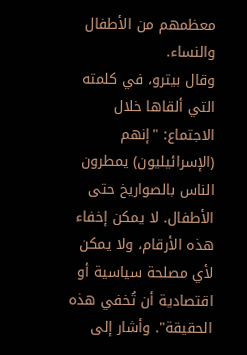معظمهم من الأطفال والنساء.
وقال بيترو، في كلمته التي ألقاها خلال الاجتماع: "إنهم (الإسرائيليون) يمطرون الناس بالصواريخ حتى الأطفال. لا يمكن إخفاء هذه الأرقام، ولا يمكن لأي مصلحة سياسية أو اقتصادية أن تُخفي هذه الحقيقة". وأشار إلى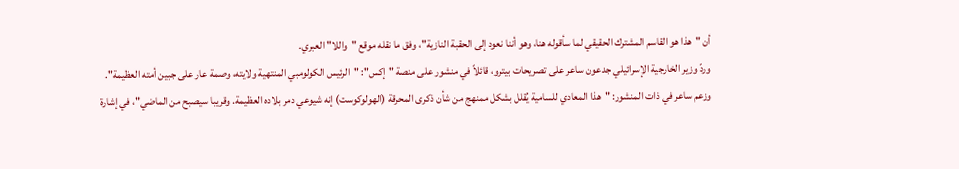أن "هذا هو القاسم المشترك الحقيقي لما سأقوله هنا، وهو أننا نعود إلى الحقبة النازية"، وفق ما نقله موقع "واللا" العبري.
وردّ وزير الخارجية الإسرائيلي جدعون ساعر على تصريحات بيترو، قائلاً في منشور على منصة "إكس": "الرئيس الكولومبي المنتهية ولايته، وصمة عار على جبين أمته العظيمة". وزعم ساعر في ذات المنشور: "هذا المعادي للسامية يُقلل بشكل ممنهج من شأن ذكرى المحرقة (الهولوكوست) إنه شيوعي دمر بلاده العظيمة. وقريبا سيصبح من الماضي"، في إشارة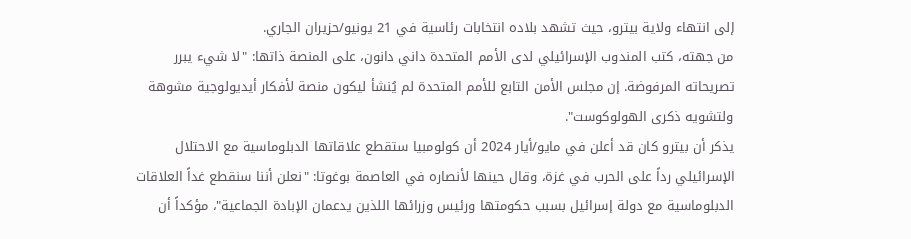إلى انتهاء ولاية بيترو، حيث تشهد بلاده انتخابات رئاسية في 21 يونيو/حزيران الجاري.
من جهته، كتب المندوب الإسرائيلي لدى الأمم المتحدة داني دانون، على المنصة ذاتها: "لا شيء يبرر تصريحاته المرفوضة. إن مجلس الأمن التابع للأمم المتحدة لم يُنشأ ليكون منصة لأفكار أيديولوجية مشوهة ولتشويه ذكرى الهولوكوست".
يذكر أن بيترو كان قد أعلن في مايو/أيار 2024 أن كولومبيا ستقطع علاقاتها الدبلوماسية مع الاحتلال الإسرائيلي رداً على الحرب في غزة، وقال حينها لأنصاره في العاصمة بوغوتا: "نعلن أننا سنقطع غداً العلاقات الدبلوماسية مع دولة إسرائيل بسبب حكومتها ورئيس وزرائها اللذين يدعمان الإبادة الجماعية"، مؤكداً أن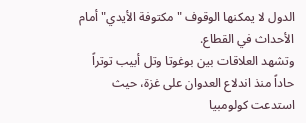الدول لا يمكنها الوقوف "مكتوفة الأيدي" أمام الأحداث في القطاع.
وتشهد العلاقات بين بوغوتا وتل أبيب توتراً حاداً منذ اندلاع العدوان على غزة، حيث استدعت كولومبيا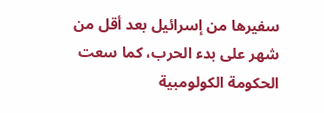سفيرها من إسرائيل بعد أقل من شهر على بدء الحرب، كما سعت الحكومة الكولومبية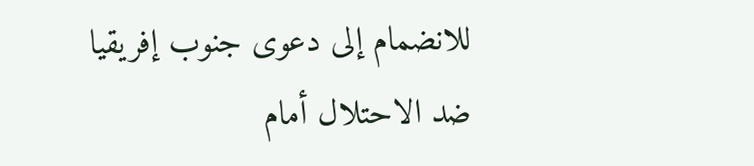للانضمام إلى دعوى جنوب إفريقيا ضد الاحتلال أمام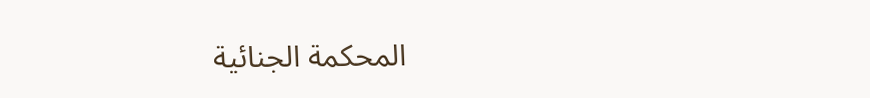المحكمة الجنائية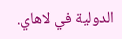الدولية في لاهاي.